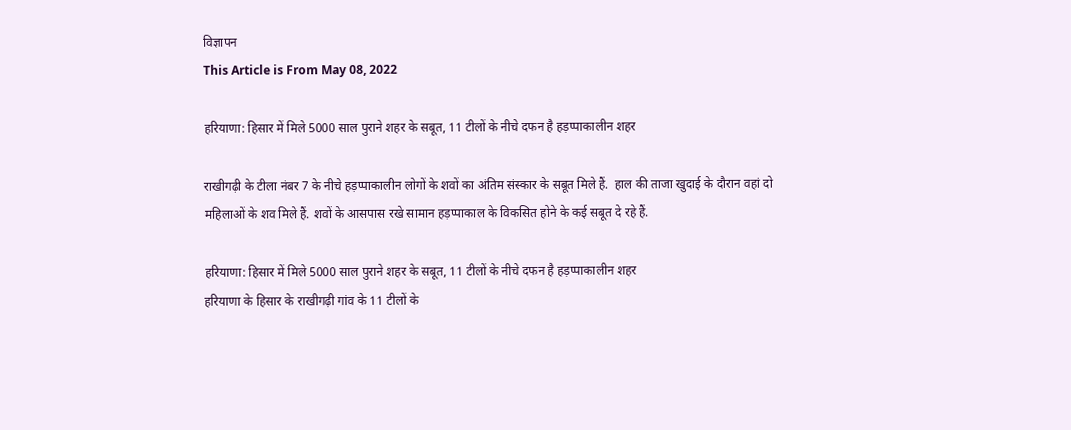विज्ञापन
This Article is From May 08, 2022

हरियाणा: हिसार में मिले 5000 साल पुराने शहर के सबूत, 11 टीलों के नीचे दफन है हड़प्पाकालीन शहर

राखीगढ़ी के टीला नंबर 7 के नीचे हड़प्पाकालीन लोगों के शवों का अंतिम संस्कार के सबूत मिले हैं.  हाल की ताजा खुदाई के दौरान वहां दो महिलाओं के शव मिले हैं. शवों के आसपास रखे सामान हड़प्पाकाल के विकसित होने के कई सबूत दे रहे हैं.

हरियाणा: हिसार में मिले 5000 साल पुराने शहर के सबूत, 11 टीलों के नीचे दफन है हड़प्पाकालीन शहर
हरियाणा के हिसार के राखीगढ़ी गांव के 11 टीलों के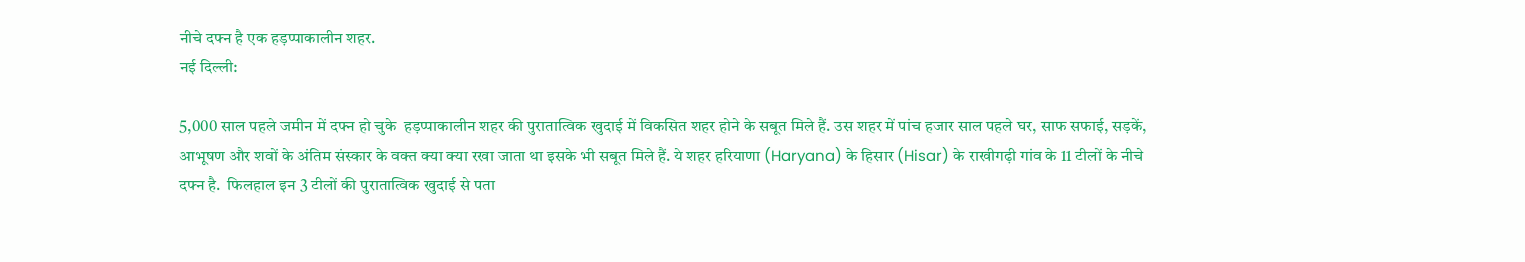नीचे दफ्न है एक हड़प्पाकालीन शहर.
नई दिल्ली:

5,000 साल पहले जमीन में दफ्न हो चुके  हड़प्पाकालीन शहर की पुरातात्विक खुदाई में विकसित शहर होने के सबूत मिले हैं. उस शहर में पांच हजार साल पहले घर, साफ सफाई, सड़कें, आभूषण और शवों के अंतिम संस्कार के वक्त क्या क्या रखा जाता था इसके भी सबूत मिले हैं. ये शहर हरियाणा (Haryana) के हिसार (Hisar) के राखीगढ़ी गांव के 11 टीलों के नीचे दफ्न है.  फिलहाल इन 3 टीलों की पुरातात्विक खुदाई से पता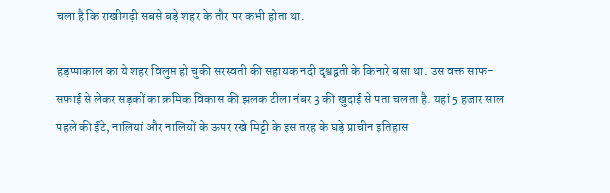चला है कि राखीगढ़ी सबसे बड़े शहर के तौर पर कभी होता था.

हड़प्पाकाल का ये शहर विलुप्त हो चुकी सरस्वती की सहायक नदी दृश्वद्वती के किनारे बसा था. उस वक्त साफ-सफाई से लेकर सड़कों का क्रमिक विकास की झलक टीला नंबर 3 की खुदाई से पता चलता है. यहां 5 हजार साल पहले की ईंटे, नालियां और नालियों के ऊपर रखे मिट्टी के इस तरह के घड़े प्राचीन इतिहास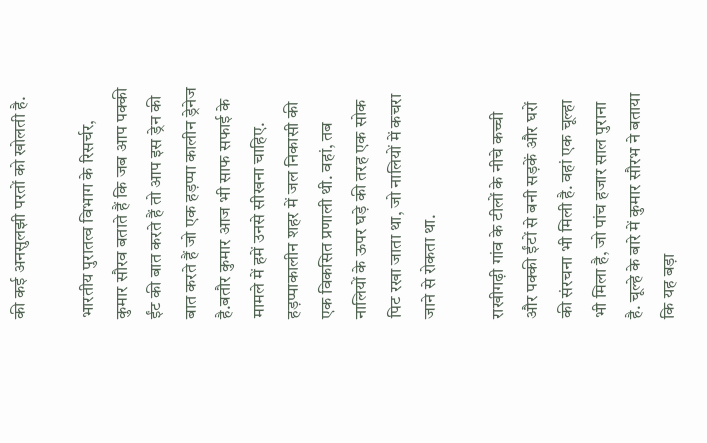की कई अनसुलझी परतों को खोलती है.

भारतीय पुरातत्व विभाग के रिसर्चर, कुमार सौरव बताते हैं कि जब आप पक्की ईंट की बात करते हैं तो आप इस ड्रेन की बात करते हैं जो एक हड़प्पा कालीन ड्रेनेज है.बतौर कुमार आज भी साफ सफाई के मामले में हमें उनसे सीखना चाहिए. हड़प्पाकालीन शहर में जल निकासी की एक विकसित प्रणाली थी. वहां, तब नालियों के ऊपर घड़े की तरह एक सोक पिट रखा जाता था, जो नालियों में कचरा जाने से रोकता था.

राखीगढ़ी गांव के टीलों के नीचे कच्ची और पक्की ईंटों से बनी सड़कें और घरों की संरचना भी मिली है. वहां एक चूल्हा भी मिला है, जो पांच हजार साल पुराना है. चूल्हे के बारे में कुमार सौरभ ने बताया कि यह बड़ा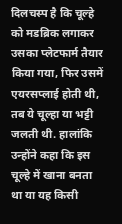दिलचस्प है कि चूल्हे को मडब्रिक लगाकर उसका प्लेटफार्म तैयार किया गया, फिर उसमें एयरसप्लाई होती थी, तब ये चूल्हा या भट्टी जलती थी. हालांकि उन्होंने कहा कि इस चूल्हे में खाना बनता था या यह किसी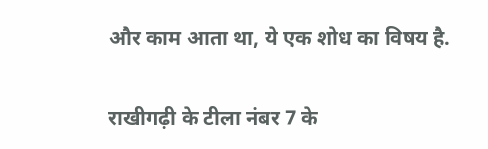और काम आता था, ये एक शोध का विषय है.

राखीगढ़ी के टीला नंबर 7 के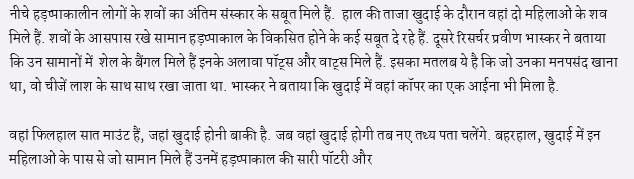नीचे हड़प्पाकालीन लोगों के शवों का अंतिम संस्कार के सबूत मिले हैं.  हाल की ताजा खुदाई के दौरान वहां दो महिलाओं के शव मिले हैं. शवों के आसपास रखे सामान हड़प्पाकाल के विकसित होने के कई सबूत दे रहे हैं. दूसरे रिसर्चर प्रवीण भास्कर ने बताया कि उन सामानों में  शेल के बैंगल मिले हैं इनके अलावा पॉट्स और वाट्स मिले हैं. इसका मतलब ये है कि जो उनका मनपसंद खाना था, वो चीजें लाश के साथ साथ रखा जाता था. भास्कर ने बताया कि खुदाई में वहां कॉपर का एक आईना भी मिला है.

वहां फिलहाल सात माउंट हैं, जहां खुदाई होनी बाकी है. जब वहां खुदाई होगी तब नए तथ्य पता चलेंगे. बहरहाल, खुदाई में इन महिलाओं के पास से जो सामान मिले हैं उनमें हड़प्पाकाल की सारी पॉटरी और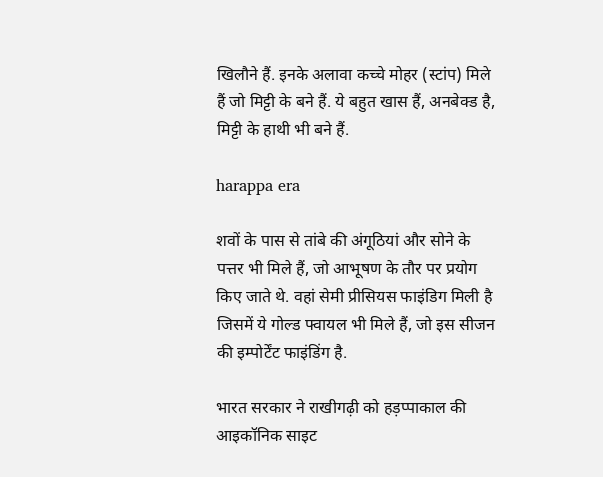खिलौने हैं. इनके अलावा कच्चे मोहर (स्टांप) मिले हैं जो मिट्टी के बने हैं. ये बहुत खास हैं, अनबेक्ड है, मिट्टी के हाथी भी बने हैं.

harappa era

शवों के पास से तांबे की अंगूठियां और सोने के पत्तर भी मिले हैं, जो आभूषण के तौर पर प्रयोग किए जाते थे. वहां सेमी प्रीसियस फाइंडिग मिली है जिसमें ये गोल्ड फ्वायल भी मिले हैं, जो इस सीजन की इम्पोर्टेंट फाइंडिंग है.

भारत सरकार ने राखीगढ़ी को हड़प्पाकाल की आइकॉनिक साइट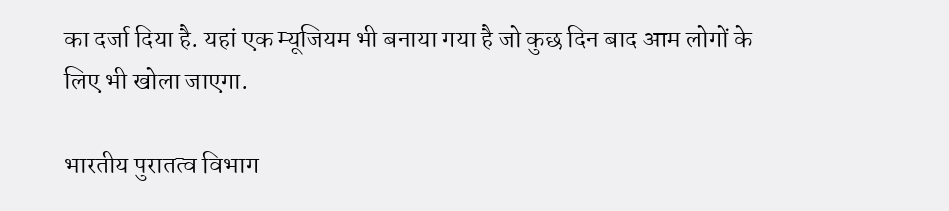का दर्जा दिया है. यहां एक म्यूजियम भी बनाया गया है जो कुछ दिन बाद आम लोगों के लिए भी खोला जाएगा.

भारतीय पुरातत्व विभाग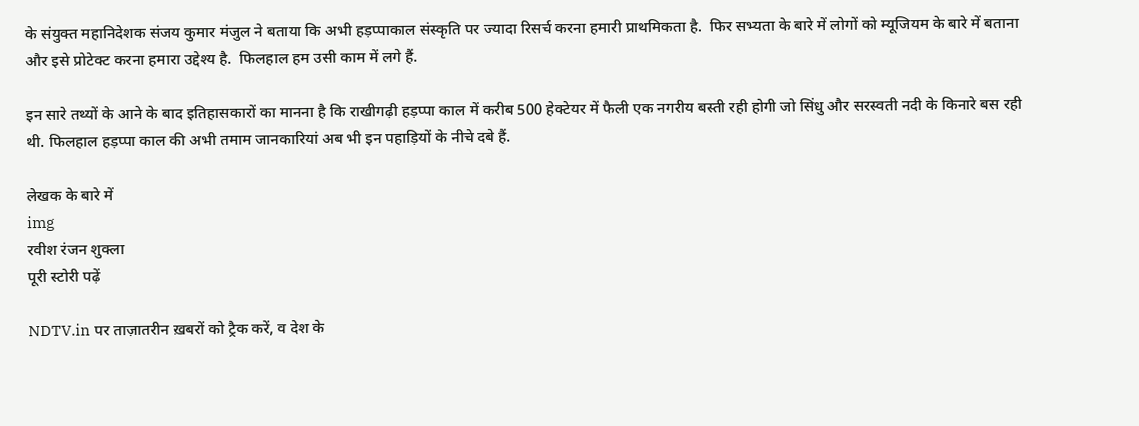के संयुक्त महानिदेशक संजय कुमार मंजुल ने बताया कि अभी हड़प्पाकाल संस्कृति पर ज्यादा रिसर्च करना हमारी प्राथमिकता है.  फिर सभ्यता के बारे में लोगों को म्यूजियम के बारे में बताना और इसे प्रोटेक्ट करना हमारा उद्देश्य है.  फिलहाल हम उसी काम में लगे हैं.

इन सारे तथ्यों के आने के बाद इतिहासकारों का मानना है कि राखीगढ़ी हड़प्पा काल में करीब 500 हेक्टेयर में फैली एक नगरीय बस्ती रही होगी जो सिंधु और सरस्वती नदी के किनारे बस रही थी. फिलहाल हड़प्पा काल की अभी तमाम जानकारियां अब भी इन पहाड़ियों के नीचे दबे हैं.

लेखक के बारे में
img
रवीश रंजन शुक्ला
पूरी स्टोरी पढ़ें

NDTV.in पर ताज़ातरीन ख़बरों को ट्रैक करें, व देश के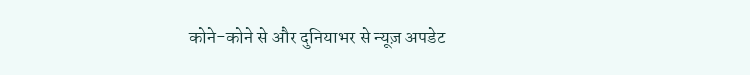कोने-कोने से और दुनियाभर से न्यूज़ अपडेट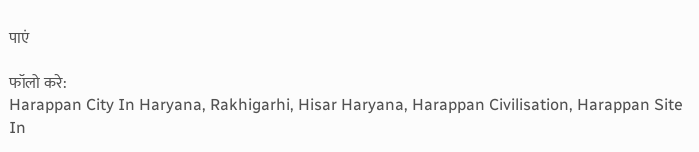पाएं

फॉलो करे:
Harappan City In Haryana, Rakhigarhi, Hisar Haryana, Harappan Civilisation, Harappan Site In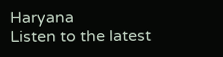Haryana
Listen to the latest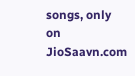songs, only on JioSaavn.com